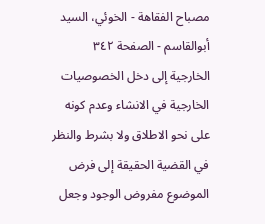مصباح الفقاهة - الخوئي، السيد أبوالقاسم - الصفحة ٣٤٢
الخارجية إلى دخل الخصوصيات الخارجية في الانشاء وعدم كونه على نحو الاطلاق ولا بشرط والنظر في القضية الحقيقة إلى فرض الموضوع مفروض الوجود وجعل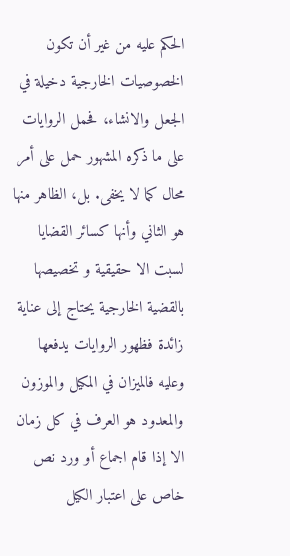الحكم عليه من غير أن تكون الخصوصيات الخارجية دخيلة في الجعل والانشاء، فحمل الروايات على ما ذكره المشهور حمل على أمر محال كما لا يخفى. بل، الظاهر منها هو الثاني وأنها كسائر القضايا لسبت الا حقيقية و تخصيصها بالقضية الخارجية يحتاج إلى عناية زائدة فظهور الروايات يدفعها وعليه فالميزان في المكيل والموزون والمعدود هو العرف في كل زمان الا إذا قام اجماع أو ورد نص خاص على اعتبار الكيل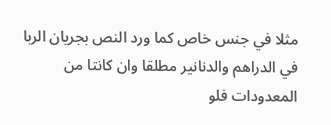مثلا في جنس خاص كما ورد النص بجريان الربا في الدراهم والدنانير مطلقا وان كانتا من المعدودات فلو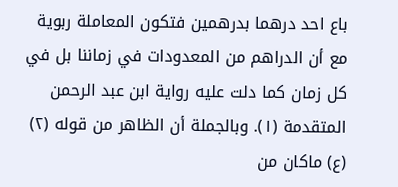باع احد درهما بدرهمين فتكون المعاملة ربوية مع أن الدراهم من المعدودات في زماننا بل في كل زمان كما دلت عليه رواية ابن عبد الرحمن المتقدمة (١). وبالجملة أن الظاهر من قوله (٢) (ع) ماكان من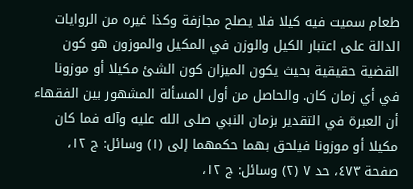طعام سميت فيه كيلا فلا يصلح مجازفة وكذا غيره من الروايات الدالة على اعتبار الكيل والوزن في المكيل والموزون هو كون القضية حقيقية بحيث يكون الميزان كون الشئ مكيلا أو موزونا في أي زمان كان. والحاصل من أول المسألة المشهور بين الفقهاء أن العبرة في التقدير بزمان النبي صلى الله عليه وآله فما كان مكيلا أو موزونا فيلحق بهما حكمهما إلى (١) وسائل: ج ١٢، صفحة ٤٧٣، حد ٧ (٢) وسائل: ج ١٢،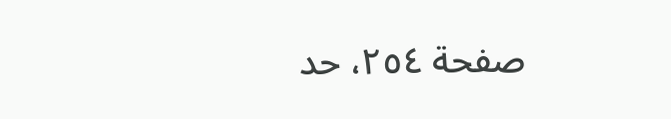صفحة ٢٥٤، حد